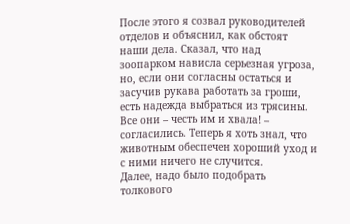После этого я созвал руководителей отделов и объяснил, как обстоят наши дела. Сказал, что над зоопарком нависла серьезная угроза, но, если они согласны остаться и засучив рукава работать за гроши, есть надежда выбраться из трясины. Все они – честь им и хвала! – согласились. Теперь я хоть знал, что животным обеспечен хороший уход и с ними ничего не случится.
Далее, надо было подобрать толкового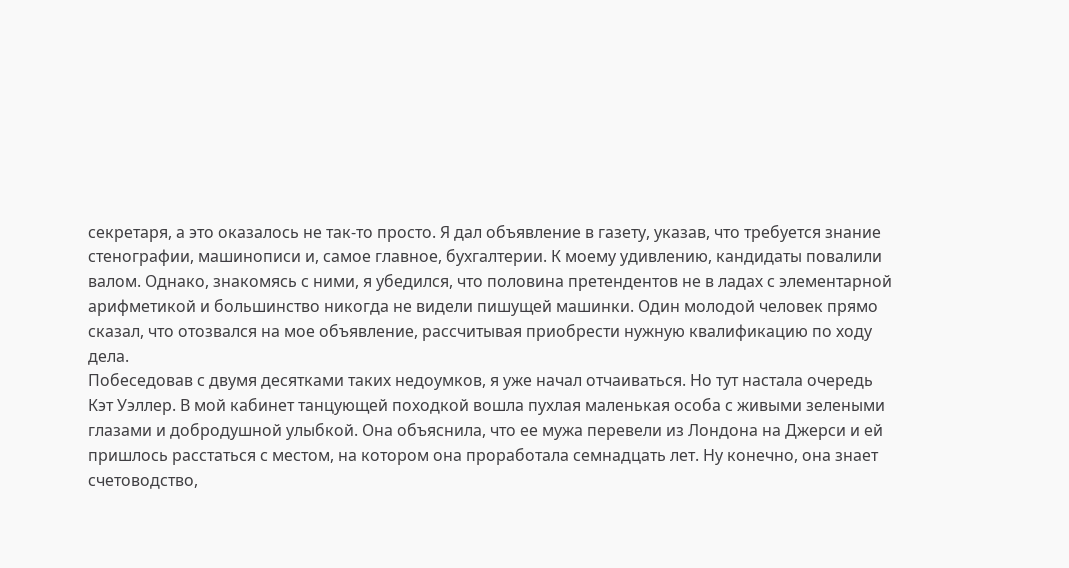секретаря, а это оказалось не так-то просто. Я дал объявление в газету, указав, что требуется знание стенографии, машинописи и, самое главное, бухгалтерии. К моему удивлению, кандидаты повалили валом. Однако, знакомясь с ними, я убедился, что половина претендентов не в ладах с элементарной арифметикой и большинство никогда не видели пишущей машинки. Один молодой человек прямо сказал, что отозвался на мое объявление, рассчитывая приобрести нужную квалификацию по ходу дела.
Побеседовав с двумя десятками таких недоумков, я уже начал отчаиваться. Но тут настала очередь Кэт Уэллер. В мой кабинет танцующей походкой вошла пухлая маленькая особа с живыми зелеными глазами и добродушной улыбкой. Она объяснила, что ее мужа перевели из Лондона на Джерси и ей пришлось расстаться с местом, на котором она проработала семнадцать лет. Ну конечно, она знает счетоводство,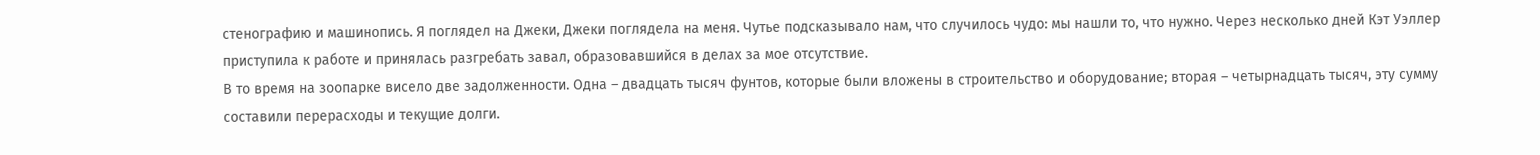стенографию и машинопись. Я поглядел на Джеки, Джеки поглядела на меня. Чутье подсказывало нам, что случилось чудо: мы нашли то, что нужно. Через несколько дней Кэт Уэллер приступила к работе и принялась разгребать завал, образовавшийся в делах за мое отсутствие.
В то время на зоопарке висело две задолженности. Одна – двадцать тысяч фунтов, которые были вложены в строительство и оборудование; вторая – четырнадцать тысяч, эту сумму составили перерасходы и текущие долги.